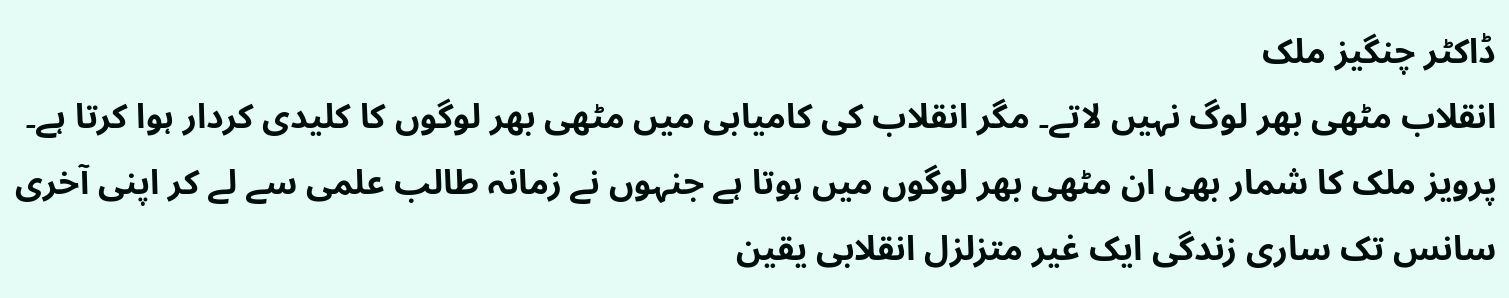ڈاکٹر چنگیز ملک
انقلاب مٹھی بھر لوگ نہیں لاتے۔ مگر انقلاب کی کامیابی میں مٹھی بھر لوگوں کا کلیدی کردار ہوا کرتا ہے۔ پرویز ملک کا شمار بھی ان مٹھی بھر لوگوں میں ہوتا ہے جنہوں نے زمانہ طالب علمی سے لے کر اپنی آخری سانس تک ساری زندگی ایک غیر متزلزل انقلابی یقین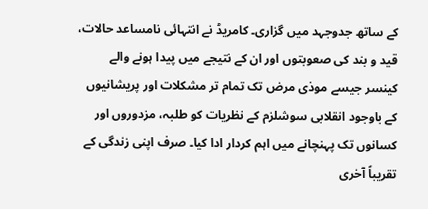کے ساتھ جدوجہد میں گزاری۔ کامریڈ نے انتہائی نامساعد حالات، قید و بند کی صعوبتوں اور ان کے نتیجے میں پیدا ہونے والے کینسر جیسے موذی مرض تک تمام تر مشکلات اور پریشانیوں کے باوجود انقلابی سوشلزم کے نظریات کو طلبہ، مزدوروں اور کسانوں تک پہنچانے میں اہم کردار ادا کیا۔ صرف اپنی زندگی کے تقریباً آخری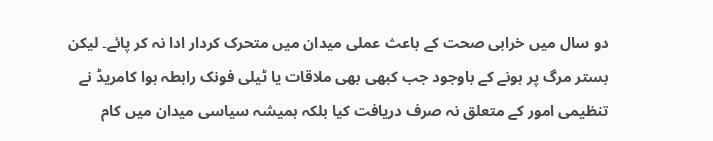دو سال میں خرابی صحت کے باعث عملی میدان میں متحرک کردار ادا نہ کر پائے۔ لیکن بستر مرگ پر ہونے کے باوجود جب کبھی بھی ملاقات یا ٹیلی فونک رابطہ ہوا کامریڈ نے تنظیمی امور کے متعلق نہ صرف دریافت کیا بلکہ ہمیشہ سیاسی میدان میں کام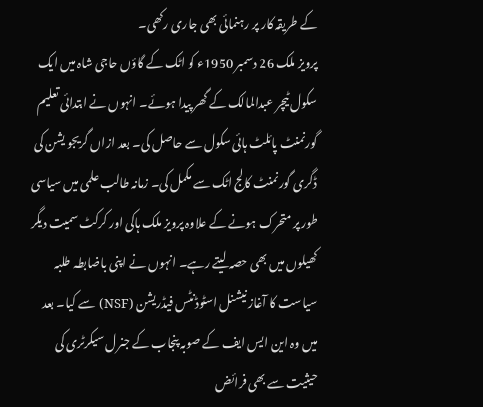کے طریقہ کار پر رہنمائی بھی جاری رکھی۔
پرویز ملک 26 دسمبر 1950ء کو اٹک کے گاؤں حاجی شاہ میں ایک سکول ٹیچر عبدالمالک کے گھر پیدا ہوئے۔ انہوں نے ابتدائی تعلیم گورنمنٹ پائلٹ ہائی سکول سے حاصل کی۔ بعد ازاں گریجو یشن کی ڈگری گورنمنٹ کالج اٹک سے مکمل کی۔ زمانہ طالب علمی میں سیاسی طور پر متحرک ہونے کے علاوہ پرویز ملک ہاکی اور کرکٹ سمیت دیگر کھیلوں میں بھی حصہ لیتے رہے۔ انہوں نے اپنی باضابطہ طلبہ سیاست کا آغاز نیشنل اسٹوڈنٹس فیڈریشن (NSF) سے کیا۔ بعد میں وہ این ایس ایف کے صوبہ پنجاب کے جنرل سیکرٹری کی حیثیت سے بھی فرائض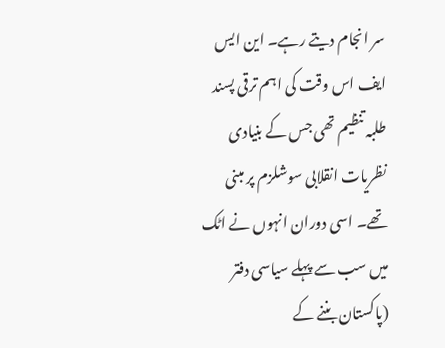سر انجام دیتے رہے۔ این ایس ایف اس وقت کی اہم ترقی پسند طلبہ تنظیم تھی جس کے بنیادی نظریات انقلابی سوشلزم پر مبنی تھے۔ اسی دوران انہوں نے اٹک میں سب سے پہلے سیاسی دفتر (پاکستان بننے کے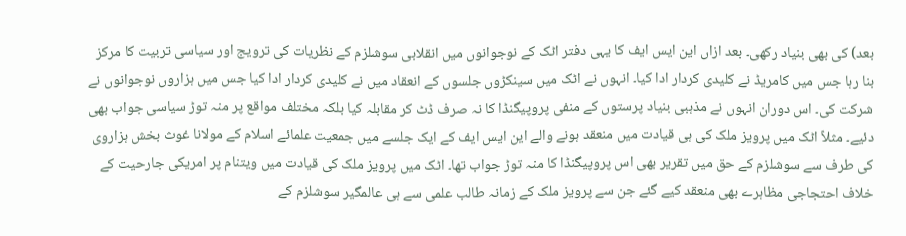بعد) کی بھی بنیاد رکھی۔ بعد ازاں این ایس ایف کا یہی دفتر اٹک کے نوجوانوں میں انقلابی سوشلزم کے نظریات کی ترویج اور سیاسی تربیت کا مرکز بنا رہا جس میں کامریڈ نے کلیدی کردار ادا کیا۔ انہوں نے اٹک میں سینکڑوں جلسوں کے انعقاد میں نے کلیدی کردار ادا کیا جس میں ہزاروں نوجوانوں نے شرکت کی۔ اس دوران انہوں نے مذہبی بنیاد پرستوں کے منفی پروپیگنڈا کا نہ صرف ڈٹ کر مقابلہ کیا بلکہ مختلف مواقع پر منہ توڑ سیاسی جواب بھی دئیے۔ مثلاً اٹک میں پرویز ملک کی ہی قیادت میں منعقد ہونے والے این ایس ایف کے ایک جلسے میں جمعیت علمائے اسلام کے مولانا غوث بخش ہزاروی کی طرف سے سوشلزم کے حق میں تقریر بھی اس پروپیگنڈا کا منہ توڑ جواب تھا۔ اٹک میں پرویز ملک کی قیادت میں ویتنام پر امریکی جارحیت کے خلاف احتجاجی مظاہرے بھی منعقد کیے گئے جن سے پرویز ملک کے زمانہ طالب علمی سے ہی عالمگیر سوشلزم کے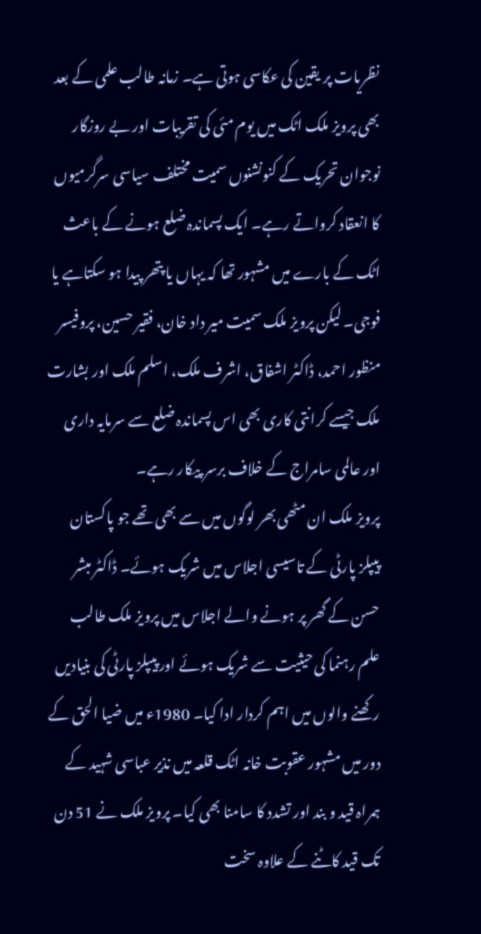نظریات پر یقین کی عکاسی ہوتی ہے۔ زمانہ طالب علمی کے بعد بھی پرویز ملک اٹک میں یوم مئی کی تقریبات اور بے روزگار نوجوان تحریک کے کنونشنوں سمیت مختلف سیاسی سرگرمیوں کا انعقاد کرواتے رہے۔ ایک پسماندہ ضلع ہونے کے باعث اٹک کے بارے میں مشہور تھا کہ یہاں یا پتھر پیدا ہو سکتاہے یا فوجی۔ لیکن پرویز ملک سمیت میر داد خان، فقیر حسین، پروفیسر منظور احمد، ڈاکٹر اشفاق، اشرف ملک، اسلم ملک اور بشارت ملک جیسے کرانتی کاری بھی اس پسماندہ ضلع سے سرمایہ داری اور عالمی سامراج کے خلاف برسر پیکار رہے۔
پرویز ملک ان مٹھی بھر لوگوں میں سے بھی تھے جو پاکستان پیپلز پارٹی کے تاسیسی اجلاس میں شریک ہوئے۔ ڈاکٹر مبشر حسن کے گھر پر ہونے والے اجلاس میں پرویز ملک طالب علم رہنما کی حیثیت سے شریک ہوئے اور پیپلز پارٹی کی بنیادیں رکھنے والوں میں اہم کردار ادا کیا۔ 1980ء میں ضیا الحق کے دور میں مشہور عقوبت خانہ اٹک قلعہ میں نذیر عباسی شہید کے ہمراہ قید و بند اور تشدد کا سامنا بھی کیا۔ پرویز ملک نے 51 دن تک قید کاٹنے کے علاوہ سخت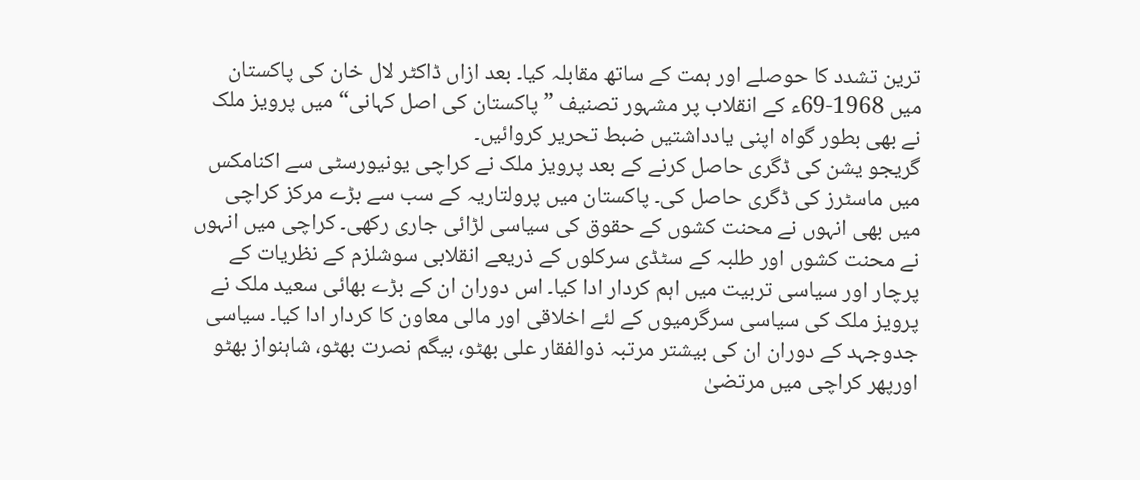ترین تشدد کا حوصلے اور ہمت کے ساتھ مقابلہ کیا۔ بعد ازاں ڈاکٹر لال خان کی پاکستان میں 1968-69ء کے انقلاب پر مشہور تصنیف ”پاکستان کی اصل کہانی“ میں پرویز ملک نے بھی بطور گواہ اپنی یادداشتیں ضبط تحریر کروائیں۔
گریجو یشن کی ڈگری حاصل کرنے کے بعد پرویز ملک نے کراچی یونیورسٹی سے اکنامکس میں ماسٹرز کی ڈگری حاصل کی۔ پاکستان میں پرولتاریہ کے سب سے بڑے مرکز کراچی میں بھی انہوں نے محنت کشوں کے حقوق کی سیاسی لڑائی جاری رکھی۔ کراچی میں انہوں نے محنت کشوں اور طلبہ کے سٹڈی سرکلوں کے ذریعے انقلابی سوشلزم کے نظریات کے پرچار اور سیاسی تربیت میں اہم کردار ادا کیا۔ اس دوران ان کے بڑے بھائی سعید ملک نے پرویز ملک کی سیاسی سرگرمیوں کے لئے اخلاقی اور مالی معاون کا کردار ادا کیا۔ سیاسی جدوجہد کے دوران ان کی بیشتر مرتبہ ذوالفقار علی بھٹو، بیگم نصرت بھٹو، شاہنواز بھٹو اورپھر کراچی میں مرتضیٰ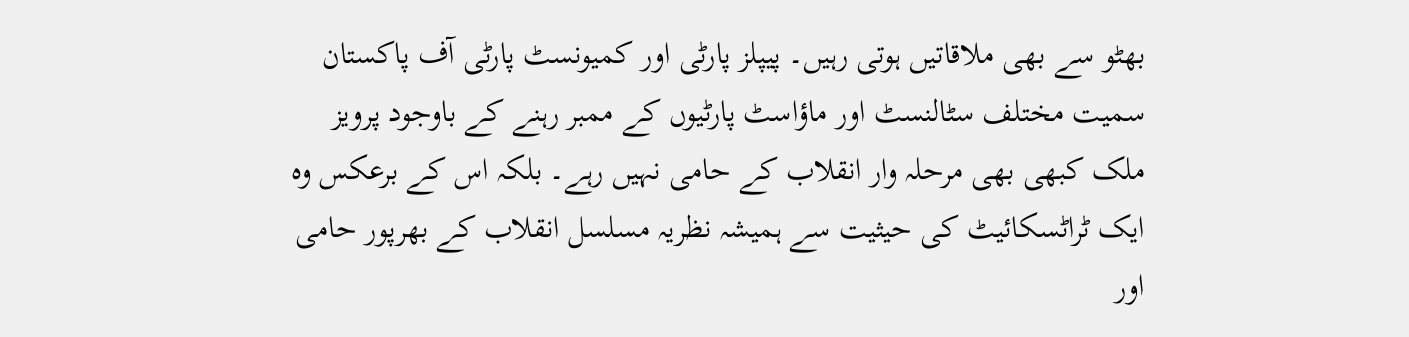بھٹو سے بھی ملاقاتیں ہوتی رہیں۔ پیپلز پارٹی اور کمیونسٹ پارٹی آف پاکستان سمیت مختلف سٹالنسٹ اور ماؤاسٹ پارٹیوں کے ممبر رہنے کے باوجود پرویز ملک کبھی بھی مرحلہ وار انقلاب کے حامی نہیں رہے۔ بلکہ اس کے برعکس وہ ایک ٹراٹسکائیٹ کی حیثیت سے ہمیشہ نظریہ مسلسل انقلاب کے بھرپور حامی اور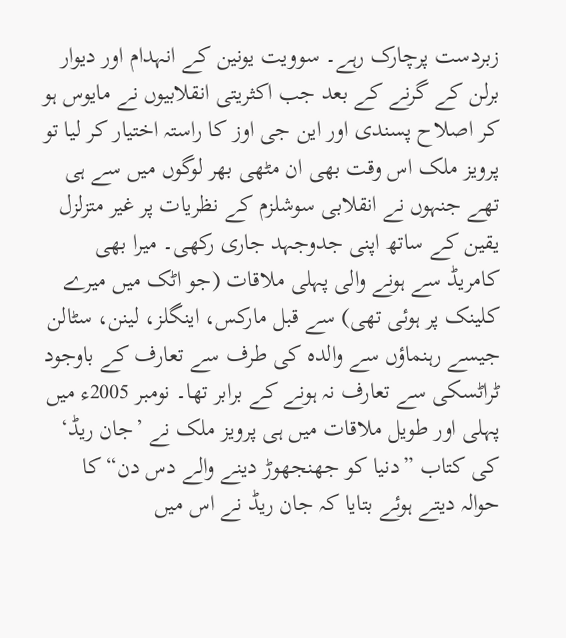زبردست پرچارک رہے۔ سوویت یونین کے انہدام اور دیوار برلن کے گرنے کے بعد جب اکثریتی انقلابیوں نے مایوس ہو کر اصلاح پسندی اور این جی اوز کا راستہ اختیار کر لیا تو پرویز ملک اس وقت بھی ان مٹھی بھر لوگوں میں سے ہی تھے جنہوں نے انقلابی سوشلزم کے نظریات پر غیر متزلزل یقین کے ساتھ اپنی جدوجہد جاری رکھی۔ میرا بھی کامریڈ سے ہونے والی پہلی ملاقات (جو اٹک میں میرے کلینک پر ہوئی تھی) سے قبل مارکس، اینگلز، لینن، سٹالن جیسے رہنماؤں سے والدہ کی طرف سے تعارف کے باوجود ٹراٹسکی سے تعارف نہ ہونے کے برابر تھا۔ نومبر 2005ء میں پہلی اور طویل ملاقات میں ہی پرویز ملک نے ’جان ریڈ‘ کی کتاب ”دنیا کو جھنجھوڑ دینے والے دس دن“ کا حوالہ دیتے ہوئے بتایا کہ جان ریڈ نے اس میں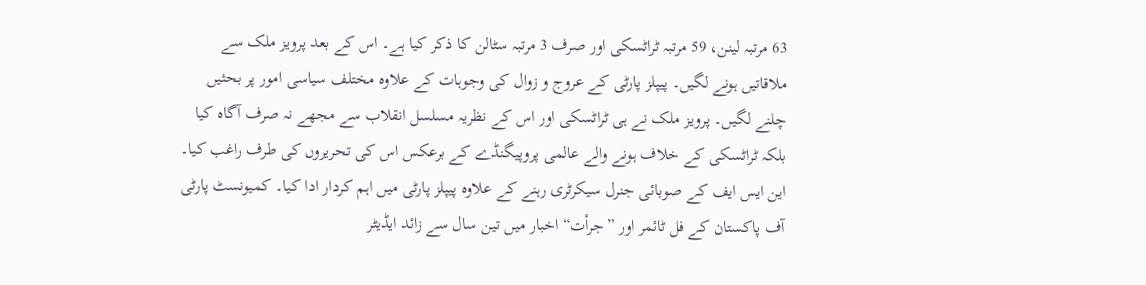63 مرتبہ لینن، 59 مرتبہ ٹراٹسکی اور صرف 3 مرتبہ سٹالن کا ذکر کیا ہے۔ اس کے بعد پرویز ملک سے ملاقاتیں ہونے لگیں۔ پیپلز پارٹی کے عروج و زوال کی وجوہات کے علاوہ مختلف سیاسی امور پر بحثیں چلنے لگیں۔ پرویز ملک نے ہی ٹراٹسکی اور اس کے نظریہ مسلسل انقلاب سے مجھے نہ صرف آگاہ کیا بلکہ ٹراٹسکی کے خلاف ہونے والے عالمی پروپیگنڈے کے برعکس اس کی تحریروں کی طرف راغب کیا۔
این ایس ایف کے صوبائی جنرل سیکرٹری رہنے کے علاوہ پیپلز پارٹی میں اہم کردار ادا کیا۔ کمیونسٹ پارٹی آف پاکستان کے فل ٹائمر اور ”جرأت“ اخبار میں تین سال سے زائد ایڈیٹر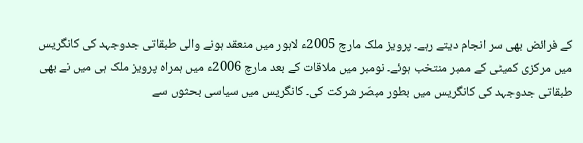کے فرائض بھی سر انجام دیتے رہے۔ پرویز ملک مارچ 2005ء لاہور میں منعقد ہونے والی طبقاتی جدوجہد کی کانگریس میں مرکزی کمیٹی کے ممبر منتخب ہوئے۔ نومبر میں ملاقات کے بعد مارچ 2006ء میں ہمراہ پرویز ملک ہی میں نے بھی طبقاتی جدوجہد کی کانگریس میں بطور مبصّر شرکت کی۔ کانگریس میں سیاسی بحثوں سے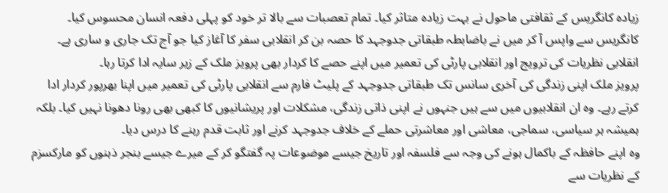زیادہ کانگریس کے ثقافتی ماحول نے بہت زیادہ متاثر کیا۔ تمام تعصبات سے بالا تر خود کو پہلی دفعہ انسان محسوس کیا۔ کانگریس سے واپس آ کر میں نے باضابطہ طبقاتی جدوجہد کا حصہ بن کر انقلابی سفر کا آغاز کیا جو آج تک جاری و ساری ہے۔ انقلابی نظریات کی ترویج اور انقلابی پارٹی کی تعمیر میں اپنے حصے کا کردار بھی پرویز ملک کے زیر سایہ ادا کرتا رہا۔
پرویز ملک اپنی زندگی کی آخری سانس تک طبقاتی جدوجہد کے پلیٹ فارم سے انقلابی پارٹی کی تعمیر میں اپنا بھرپور کردار ادا کرتے رہے۔ وہ ان انقلابیوں میں سے ہیں جنہوں نے اپنی ذاتی زندگی، مشکلات اور پریشانیوں کا کبھی بھی رونا دھونا نہیں کیا۔ بلکہ ہمیشہ ہر سیاسی، سماجی، معاشی اور معاشرتی حملے کے خلاف جدوجہد کرنے اور ثابت قدم رہنے کا درس دیا۔
وہ اپنے حافظہ کے باکمال ہونے کی وجہ سے فلسفہ اور تاریخ جیسے موضوعات پہ گفتگو کر کے میرے جیسے بنجر ذہنوں کو مارکسزم کے نظریات سے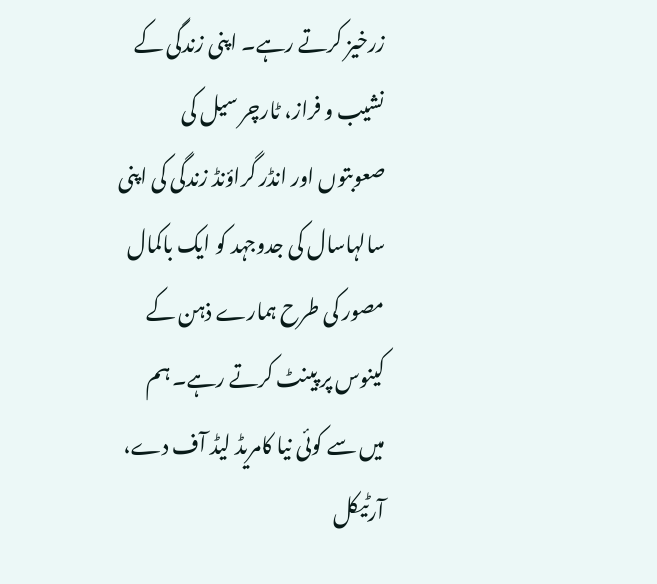زرخیز کرتے رہے۔ اپنی زندگی کے نشیب و فراز، ٹارچر سیل کی صعوبتوں اور انڈر گراؤنڈ زندگی کی اپنی سالہاسال کی جدوجہد کو ایک باکمال مصور کی طرح ہمارے ذہن کے کینوس پر پینٹ کرتے رہے۔ ہم میں سے کوئی نیا کامریڈ لیڈ آف دے، آرٹیکل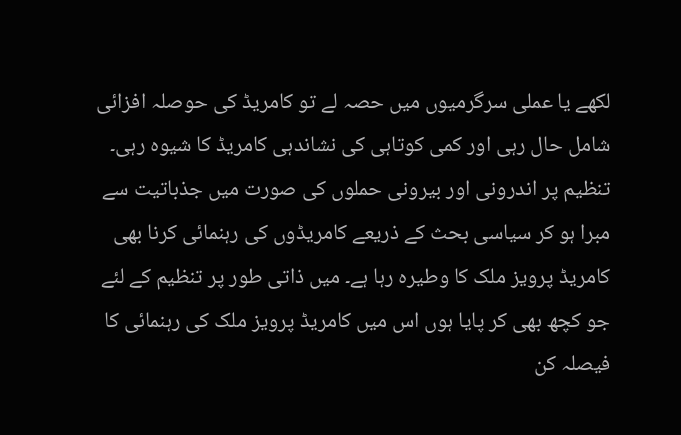لکھے یا عملی سرگرمیوں میں حصہ لے تو کامریڈ کی حوصلہ افزائی شامل حال رہی اور کمی کوتاہی کی نشاندہی کامریڈ کا شیوہ رہی۔ تنظیم پر اندرونی اور بیرونی حملوں کی صورت میں جذباتیت سے مبرا ہو کر سیاسی بحث کے ذریعے کامریڈوں کی رہنمائی کرنا بھی کامریڈ پرویز ملک کا وطیرہ رہا ہے۔ میں ذاتی طور پر تنظیم کے لئے جو کچھ بھی کر پایا ہوں اس میں کامریڈ پرویز ملک کی رہنمائی کا فیصلہ کن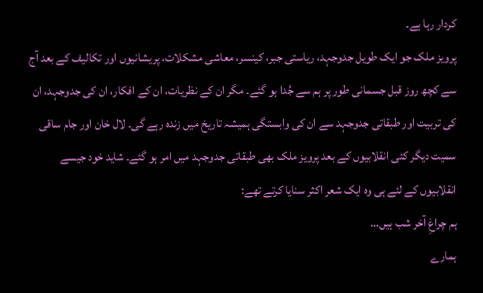کردار رہا ہے۔
پرویز ملک جو ایک طویل جدوجہد، ریاستی جبر، کینسر، معاشی مشکلات، پریشانیوں اور تکالیف کے بعد آج سے کچھ روز قبل جسمانی طور پر ہم سے جُدا ہو گئے۔ مگر ان کے نظریات، ان کے افکار، ان کی جدوجہد، ان کی تربیت اور طبقاتی جدوجہد سے ان کی وابستگی ہمیشہ تاریخ میں زندہ رہے گی۔ لال خان اور جام ساقی سمیت دیگر کئی انقلابیوں کے بعد پرویز ملک بھی طبقاتی جدوجہد میں امر ہو گئے۔ شاید خود جیسے انقلابیوں کے لئے ہی وہ ایک شعر اکثر سنایا کرتے تھے:
ہم چراغِ آخر شب ہیں…
ہمارے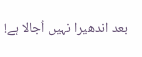بعد اندھیرا نہیں اُجالا ہے!